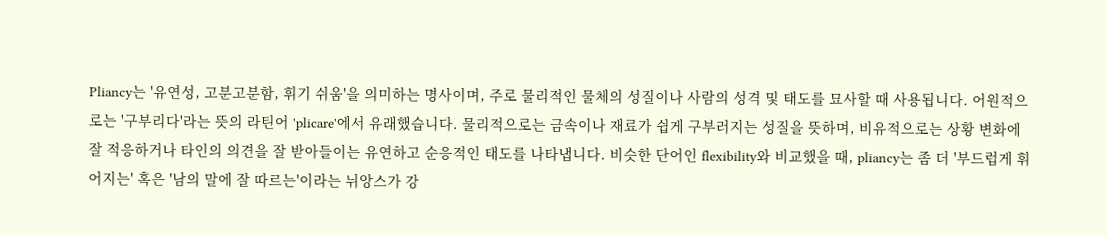Pliancy는 '유연성, 고분고분함, 휘기 쉬움'을 의미하는 명사이며, 주로 물리적인 물체의 성질이나 사람의 성격 및 태도를 묘사할 때 사용됩니다. 어원적으로는 '구부리다'라는 뜻의 라틴어 'plicare'에서 유래했습니다. 물리적으로는 금속이나 재료가 쉽게 구부러지는 성질을 뜻하며, 비유적으로는 상황 변화에 잘 적응하거나 타인의 의견을 잘 받아들이는 유연하고 순응적인 태도를 나타냅니다. 비슷한 단어인 flexibility와 비교했을 때, pliancy는 좀 더 '부드럽게 휘어지는' 혹은 '남의 말에 잘 따르는'이라는 뉘앙스가 강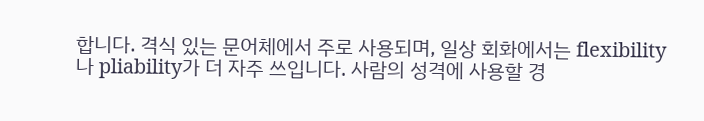합니다. 격식 있는 문어체에서 주로 사용되며, 일상 회화에서는 flexibility나 pliability가 더 자주 쓰입니다. 사람의 성격에 사용할 경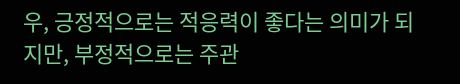우, 긍정적으로는 적응력이 좋다는 의미가 되지만, 부정적으로는 주관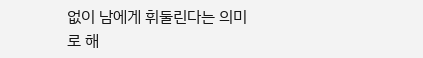없이 남에게 휘둘린다는 의미로 해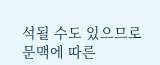석될 수도 있으므로 문맥에 따른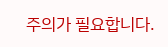주의가 필요합니다.